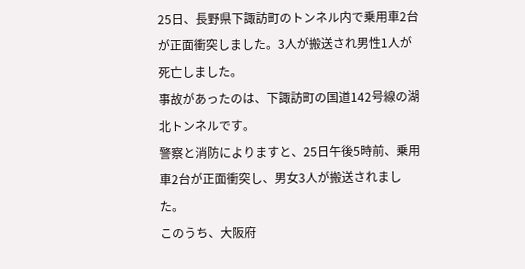25日、長野県下諏訪町のトンネル内で乗用車2台が正面衝突しました。3人が搬送され男性1人が死亡しました。
事故があったのは、下諏訪町の国道142号線の湖北トンネルです。
警察と消防によりますと、25日午後5時前、乗用車2台が正面衝突し、男女3人が搬送されました。
このうち、大阪府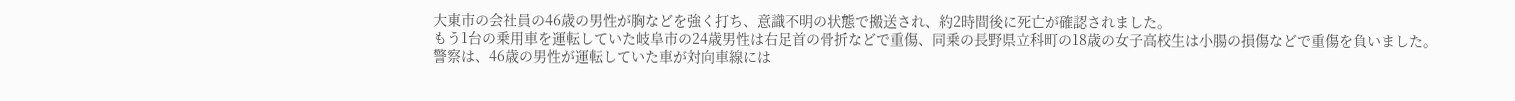大東市の会社員の46歳の男性が胸などを強く打ち、意識不明の状態で搬送され、約2時間後に死亡が確認されました。
もう1台の乗用車を運転していた岐阜市の24歳男性は右足首の骨折などで重傷、同乗の長野県立科町の18歳の女子高校生は小腸の損傷などで重傷を負いました。
警察は、46歳の男性が運転していた車が対向車線には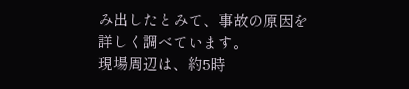み出したとみて、事故の原因を詳しく調べています。
現場周辺は、約5時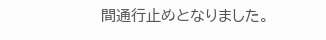間通行止めとなりました。